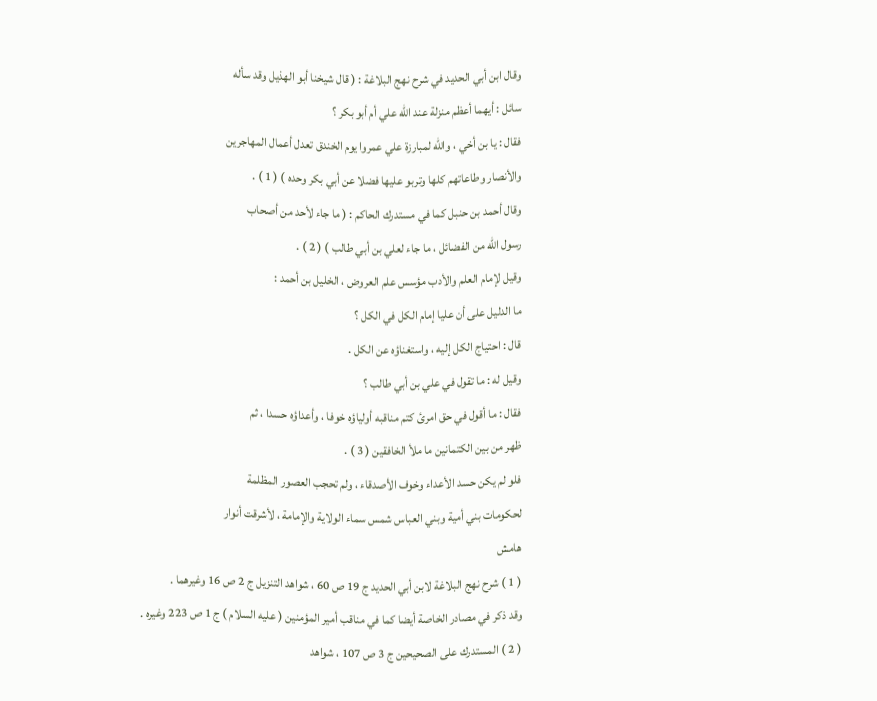وقال ابن أبي الحديد في شرح نهج البلاغة : ( قال شيخنا أبو الهذيل وقد سأله
سائل : أيهما أعظم منزلة عند الله علي أم أبو بكر ؟
فقال : يا بن أخي ، والله لمبارزة علي عمروا يوم الخندق تعدل أعمال المهاجرين
والأنصار وطاعاتهم كلها وتربو عليها فضلا عن أبي بكر وحده ) ( 1 ) .
وقال أحمد بن حنبل كما في مستدرك الحاكم : ( ما جاء لأحد من أصحاب
رسول الله من الفضائل ، ما جاء لعلي بن أبي طالب ) ( 2 ) .
وقيل لإمام العلم والأدب مؤسس علم العروض ، الخليل بن أحمد :
ما الدليل على أن عليا إمام الكل في الكل ؟
قال : احتياج الكل إليه ، واستغناؤه عن الكل .
وقيل له : ما تقول في علي بن أبي طالب ؟
فقال : ما أقول في حق امرئ كتم مناقبه أولياؤه خوفا ، وأعداؤه حسدا ، ثم
ظهر من بين الكتمانين ما ملأ الخافقين ( 3 ) .
فلو لم يكن حسد الأعداء وخوف الأصدقاء ، ولم تحجب العصور المظلمة
لحكومات بني أمية وبني العباس شمس سماء الولاية والإمامة ، لأشرقت أنوار
هامش
( 1 ) شرح نهج البلاغة لابن أبي الحديد ج 19 ص 60 ، شواهد التنزيل ج 2 ص 16 وغيرهما .
وقد ذكر في مصادر الخاصة أيضا كما في مناقب أمير المؤمنين ( عليه السلام ) ج 1 ص 223 وغيره .
( 2 ) المستدرك على الصحيحين ج 3 ص 107 ، شواهد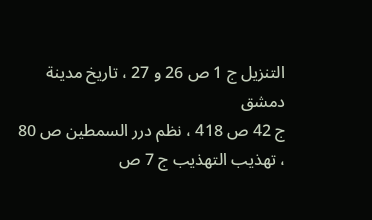التنزيل ج 1 ص 26 و 27 ، تاريخ مدينة دمشق
ج 42 ص 418 ، نظم درر السمطين ص 80 ، تهذيب التهذيب ج 7 ص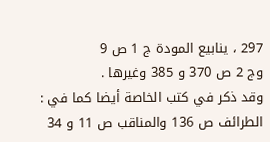297 ، ينابيع المودة ج 1 ص 9
وج 2 ص 370 و 385 وغيرها .
وقد ذكر في كتب الخاصة أيضا كما في : الطرائف ص 136 والمناقب ص 11 و 34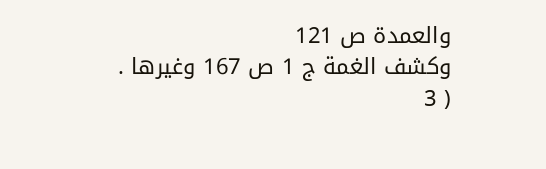والعمدة ص 121
وكشف الغمة ج 1 ص 167 وغيرها .
( 3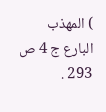) المهذب البارع ج 4 ص 293 .